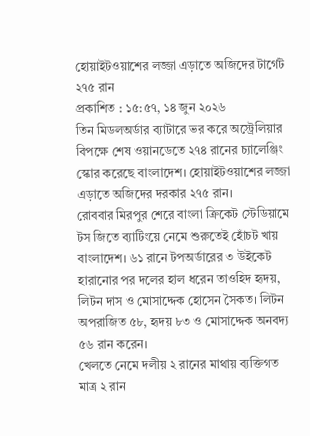হোয়াইটওয়াশের লজ্জা এড়াতে অজিদের টার্গেট ২৭৫ রান
প্রকাশিত : ১৫:৫৭, ১৪ জুন ২০২৬
তিন মিডলঅর্ডার ব্যাটারে ভর করে অস্ট্রেলিয়ার বিপক্ষে শেষ ওয়ানডেতে ২৭৪ রানের চ্যালেঞ্জিং স্কোর করেছে বাংলাদেশ। হোয়াইটওয়াশের লজ্জা এড়াতে অজিদের দরকার ২৭৫ রান।
রোববার মিরপুর শেরে বাংলা ক্রিকেট স্টেডিয়ামে টস জিতে ব্যাটিংয়ে নেমে শুরুতেই হোঁচট খায় বাংলাদেশ। ৬১ রানে টপঅর্ডারের ৩ উইকেট হারানোর পর দলের হাল ধরেন তাওহিদ হৃদয়, লিটন দাস ও মোসাদ্দেক হোসেন সৈকত। লিটন অপরাজিত ৫৮, হৃদয় ৮৩ ও মোসাদ্দেক অনবদ্য ৫৬ রান করেন।
খেলতে নেমে দলীয় ২ রানের মাথায় ব্যক্তিগত মাত্র ২ রান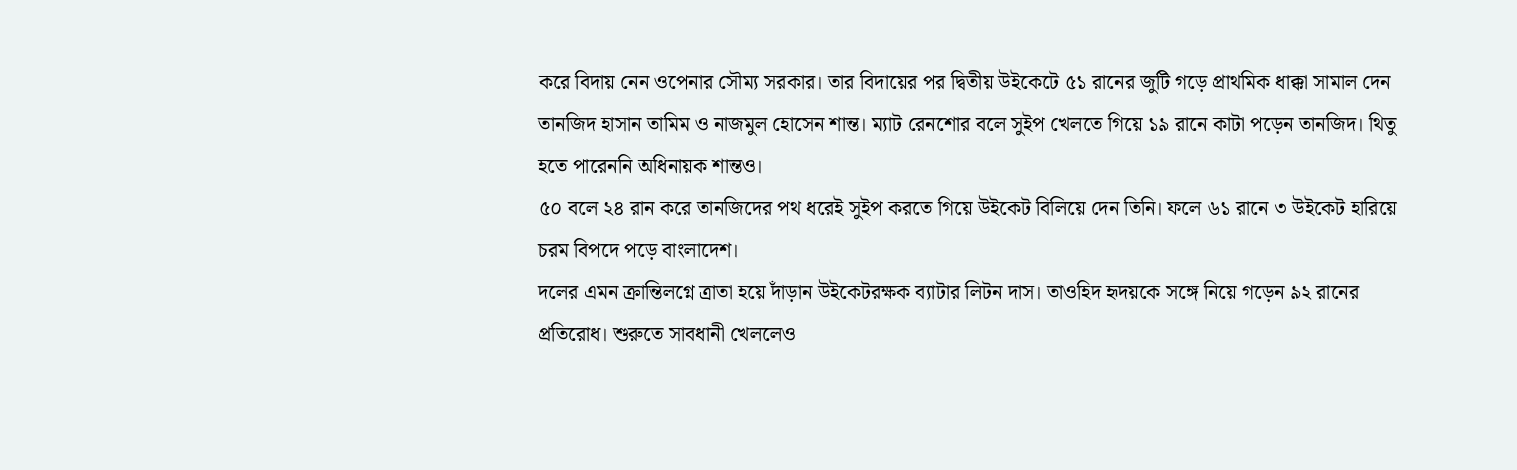করে বিদায় নেন ওপেনার সৌম্য সরকার। তার বিদায়ের পর দ্বিতীয় উইকেটে ৫১ রানের জুটি গড়ে প্রাথমিক ধাক্কা সামাল দেন তানজিদ হাসান তামিম ও নাজমুল হোসেন শান্ত। ম্যাট রেনশোর বলে সুইপ খেলতে গিয়ে ১৯ রানে কাটা পড়েন তানজিদ। থিতু হতে পারেননি অধিনায়ক শান্তও।
৫০ বলে ২৪ রান করে তানজিদের পথ ধরেই সুইপ করতে গিয়ে উইকেট বিলিয়ে দেন তিনি। ফলে ৬১ রানে ৩ উইকেট হারিয়ে চরম বিপদে পড়ে বাংলাদেশ।
দলের এমন ক্রান্তিলগ্নে ত্রাতা হয়ে দাঁড়ান উইকেটরক্ষক ব্যাটার লিটন দাস। তাওহিদ হৃদয়কে সঙ্গে নিয়ে গড়েন ৯২ রানের প্রতিরোধ। শুরুতে সাবধানী খেললেও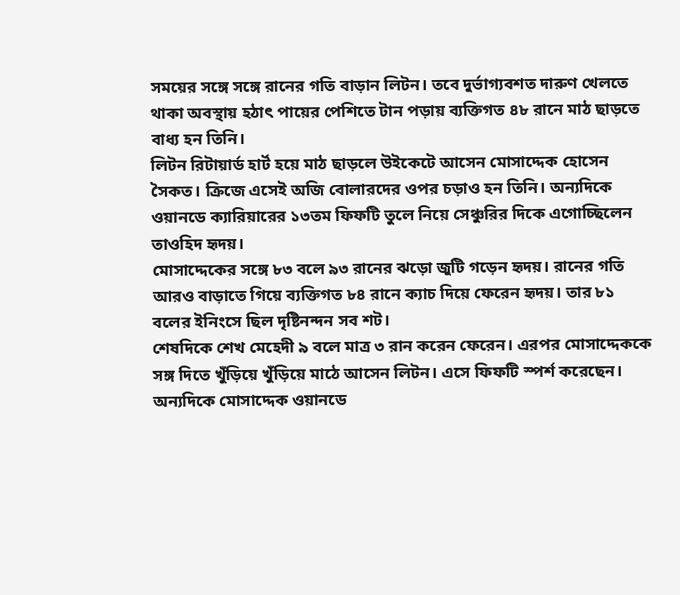সময়ের সঙ্গে সঙ্গে রানের গতি বাড়ান লিটন। তবে দুর্ভাগ্যবশত দারুণ খেলতে থাকা অবস্থায় হঠাৎ পায়ের পেশিতে টান পড়ায় ব্যক্তিগত ৪৮ রানে মাঠ ছাড়তে বাধ্য হন তিনি।
লিটন রিটায়ার্ড হার্ট হয়ে মাঠ ছাড়লে উইকেটে আসেন মোসাদ্দেক হোসেন সৈকত। ক্রিজে এসেই অজি বোলারদের ওপর চড়াও হন তিনি। অন্যদিকে ওয়ানডে ক্যারিয়ারের ১৩তম ফিফটি তুলে নিয়ে সেঞ্চুরির দিকে এগোচ্ছিলেন তাওহিদ হৃদয়।
মোসাদ্দেকের সঙ্গে ৮৩ বলে ৯৩ রানের ঝড়ো জুটি গড়েন হৃদয়। রানের গতি আরও বাড়াতে গিয়ে ব্যক্তিগত ৮৪ রানে ক্যাচ দিয়ে ফেরেন হৃদয়। তার ৮১ বলের ইনিংসে ছিল দৃষ্টিনন্দন সব শট।
শেষদিকে শেখ মেহেদী ৯ বলে মাত্র ৩ রান করেন ফেরেন। এরপর মোসাদ্দেককে সঙ্গ দিতে খুঁড়িয়ে খুঁড়িয়ে মাঠে আসেন লিটন। এসে ফিফটি স্পর্শ করেছেন। অন্যদিকে মোসাদ্দেক ওয়ানডে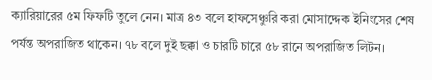ক্যারিয়ারের ৫ম ফিফটি তুলে নেন। মাত্র ৪৩ বলে হাফসেঞ্চুরি করা মোসাদ্দেক ইনিংসের শেষ পর্যন্ত অপরাজিত থাকেন। ৭৮ বলে দুই ছক্কা ও চারটি চারে ৫৮ রানে অপরাজিত লিটন।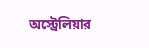অস্ট্রেলিয়ার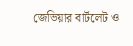জেভিয়ার বার্টলেট ও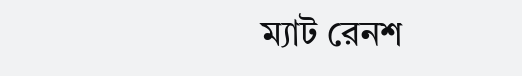ম্যাট রেনশ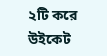২টি করে উইকেট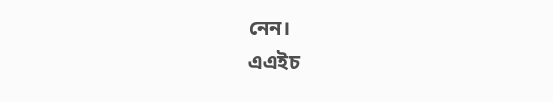নেন।
এএইচ